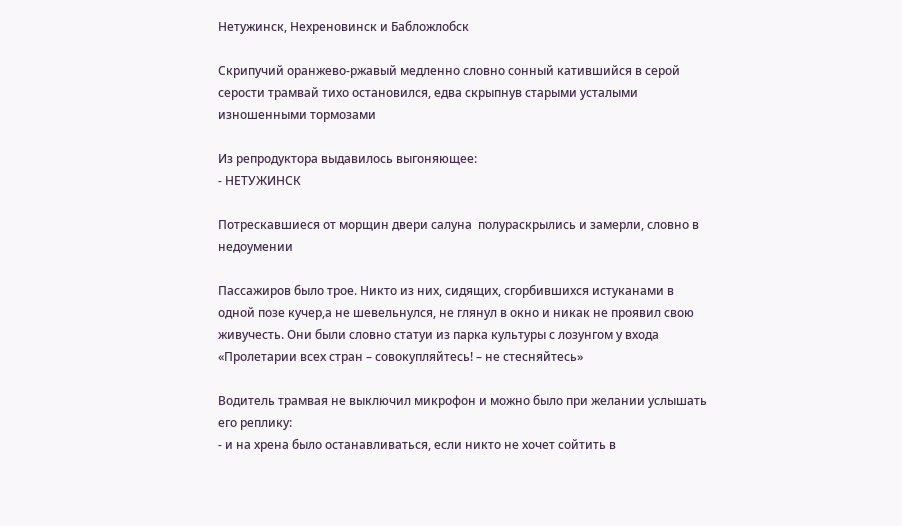Нетужинск, Нехреновинск и Бабложлобск

Скрипучий оранжево-ржавый медленно словно сонный катившийся в серой серости трамвай тихо остановился, едва скрыпнув старыми усталыми изношенными тормозами

Из репродуктора выдавилось выгоняющее:
- НЕТУЖИНСК

Потрескавшиеся от морщин двери салуна  полураскрылись и замерли, словно в недоумении

Пассажиров было трое. Никто из них, сидящих, сгорбившихся истуканами в одной позе кучер,а не шевельнулся, не глянул в окно и никак не проявил свою живучесть. Они были словно статуи из парка культуры с лозунгом у входа «Пролетарии всех стран – совокупляйтесь! – не стесняйтесь»

Водитель трамвая не выключил микрофон и можно было при желании услышать его реплику:
- и на хрена было останавливаться, если никто не хочет сойтить в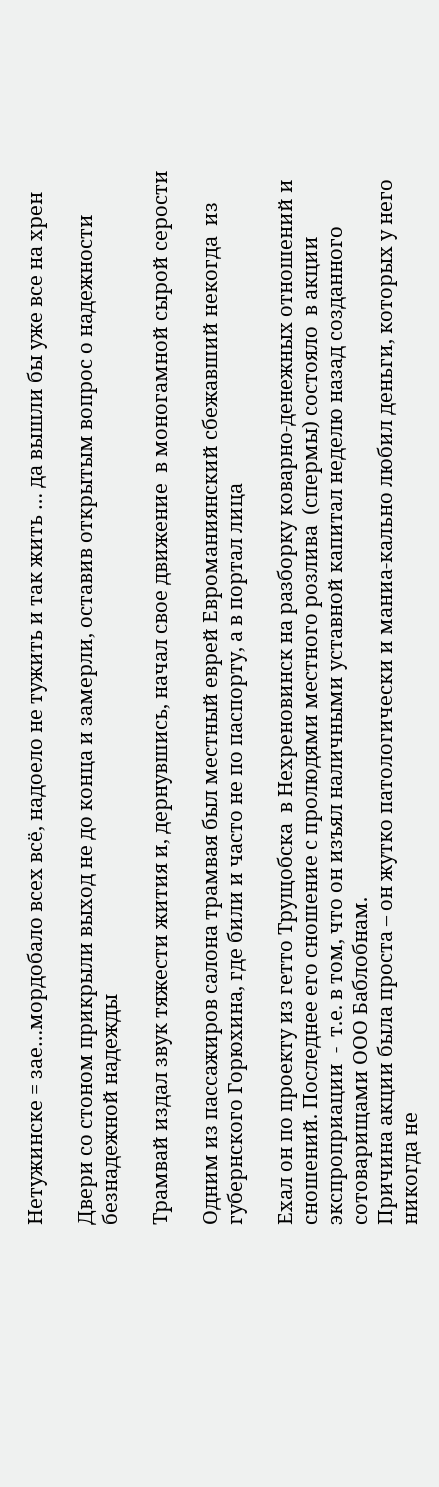Нетужинске = зае…мордобало всех всё, надоело не тужить и так жить … да вышли бы уже все на хрен

Двери со стоном прикрыли выход не до конца и замерли, оставив открытым вопрос о надежности безнадежной надежды

Трамвай издал звук тяжести жития и, дернувшись, начал свое движение  в моногамной сырой серости

Одним из пассажиров салона трамвая был местный еврей Евроманиянский сбежавший некогда  из губернского Горюхина, где били и часто не по паспорту, а в портал лица

Ехал он по проекту из гетто Трущобска  в Нехреновинск на разборку коварно-денежных отношений и сношений. Последнее его сношение с пролюдями местного розлива  (спермы) состояло  в акции экспроприации  -  т.е. в том, что он изъял наличными уставной капитал неделю назад созданного сотоварищами ООО Баблобнам.
Причина акции была проста – он жутко патологически и маниа-кально любил деньги, которых у него никогда не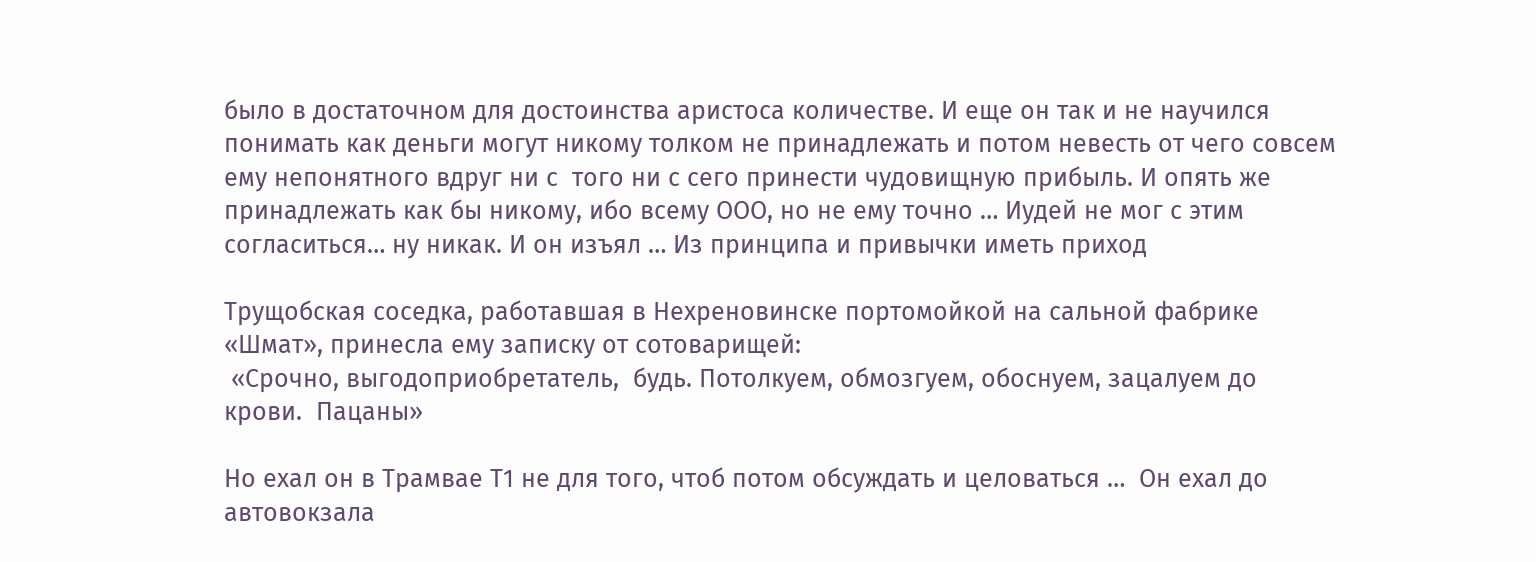было в достаточном для достоинства аристоса количестве. И еще он так и не научился понимать как деньги могут никому толком не принадлежать и потом невесть от чего совсем ему непонятного вдруг ни с  того ни с сего принести чудовищную прибыль. И опять же принадлежать как бы никому, ибо всему ООО, но не ему точно … Иудей не мог с этим согласиться… ну никак. И он изъял … Из принципа и привычки иметь приход

Трущобская соседка, работавшая в Нехреновинске портомойкой на сальной фабрике «Шмат», принесла ему записку от сотоварищей:
 «Срочно, выгодоприобретатель,  будь. Потолкуем, обмозгуем, обоснуем, зацалуем до крови.  Пацаны»

Но ехал он в Трамвае Т1 не для того, чтоб потом обсуждать и целоваться …  Он ехал до автовокзала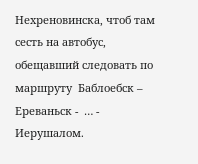Нехреновинска, чтоб там сесть на автобус, обещавший следовать по маршруту  Баблоебск – Ереваньск -  … - Иерушалом.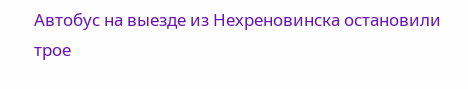Автобус на выезде из Нехреновинска остановили трое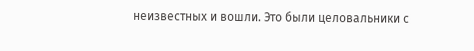неизвестных и вошли. Это были целовальники с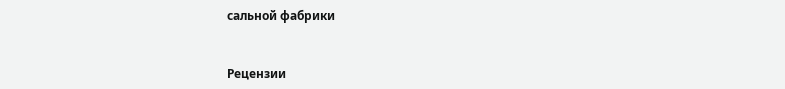сальной фабрики


Рецензии